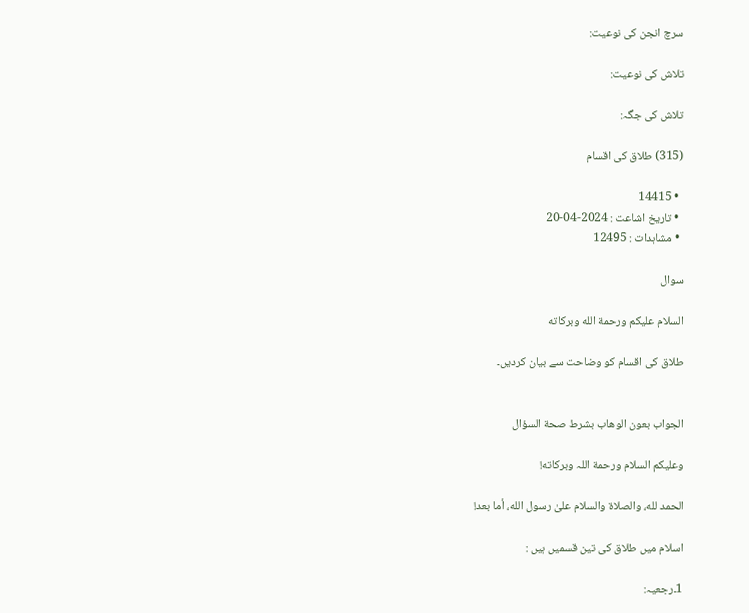سرچ انجن کی نوعیت:

تلاش کی نوعیت:

تلاش کی جگہ:

(315) طلاق کی اقسام

  • 14415
  • تاریخ اشاعت : 2024-04-20
  • مشاہدات : 12495

سوال

السلام عليكم ورحمة الله وبركاته

طلاق کی اقسام کو وضاحت سے بیان کردیں۔


الجواب بعون الوهاب بشرط صحة السؤال

وعلیکم السلام ورحمة اللہ وبرکاته!

الحمد لله، والصلاة والسلام علىٰ رسول الله، أما بعد!

اسلام میں طلاق کی تین قسمیں ہیں :

1۔رجعیہ: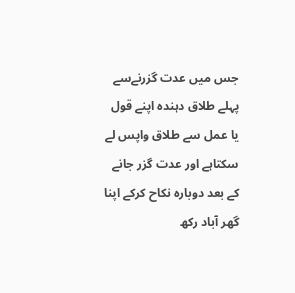جس میں عدت گزرنےسے پہلے طلاق دہندہ اپنے قول یا عمل سے طلاق واپس لے سکتاہے اور عدت گزر جانے کے بعد دوبارہ نکاح کرکے اپنا گھر آباد رکھ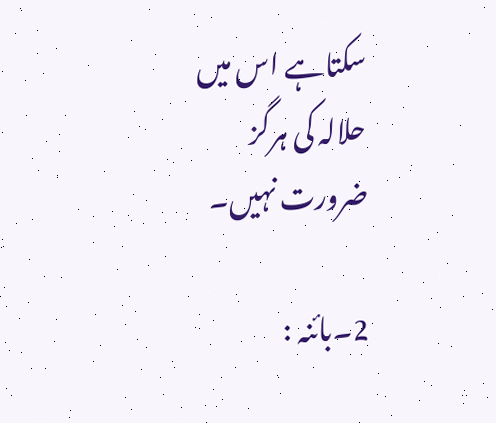سکتاہے اس میں حلالہ کی ہرگز ضرورت نہیں۔

2۔بائنہ :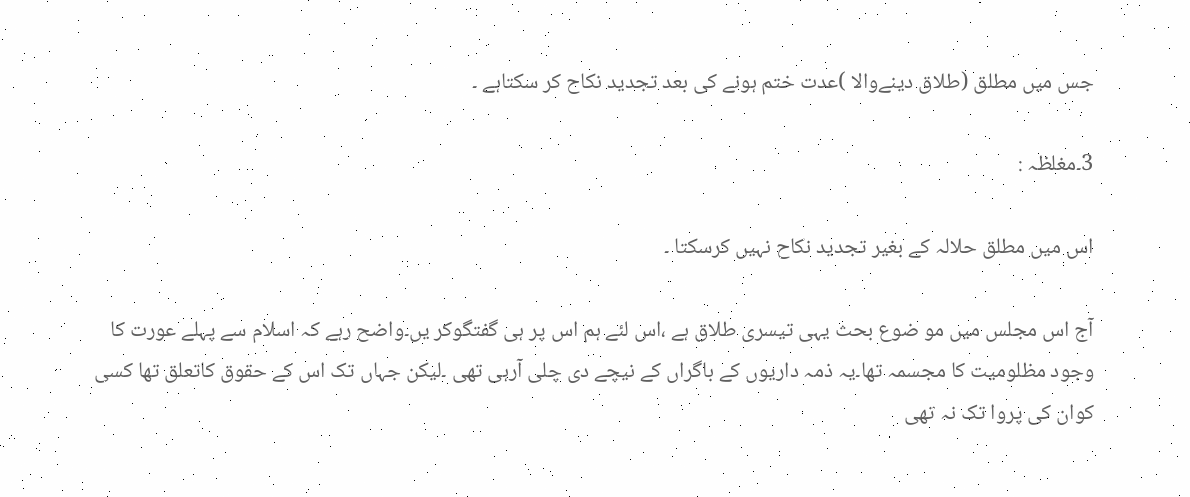جس میں مطلق (طلاق دینےوالا )عدت ختم ہونے کی بعد تجدید نکاح کر سکتاہے ۔

3۔مغلظہ :

اس میں مطلق حلالہ کے بغیر تجدید نکاح نہیں کرسکتا ۔

آج اس مجلس میں مو ضوع بحث یہی تیسری طلاق ہے ،اس لئے ہم اس پر ہی گفتگوکر یں۔واضح رہے کہ اسلام سے پہلے عورت کا وجود مظلومیت کا مجسمہ تھا۔یہ ذمہ داریوں کے باگراں کے نیچے دی چلی آرہی تھی ۔لیکن جہاں تک اس کے حقوق کاتعلق تھا کسی کوان کی پروا تک نہ تھی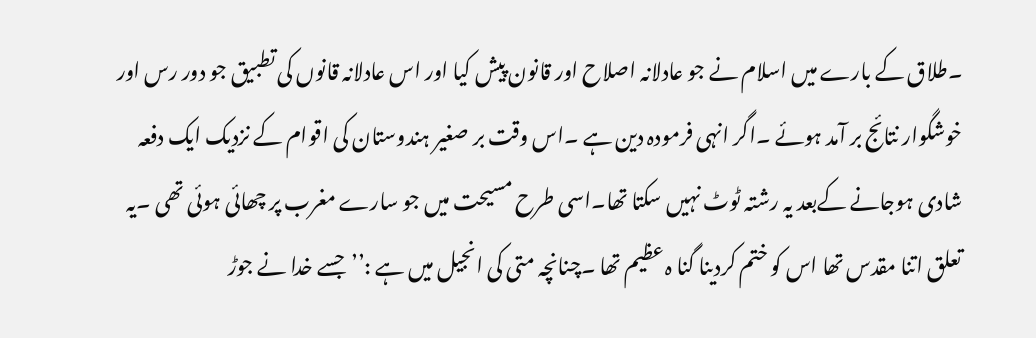۔طلاق کے بارے میں اسلام نے جو عادلانہ اصلاح اور قانون پیش کیا اور اس عادلانہ قانوں کی تطبیق جو دور رس اور خوشگوار نتائج بر آمد ہوئے ۔اگر انہی فرمودہ دین ہے ۔اس وقت بر صغیر ہندوستان کی اقوام کے نزدیک ایک دفعہ شادی ہوجانے کےبعد یہ رشتہ ٹوٹ نہیں سکتا تھا۔اسی طرح مسیحت میں جو سارے مغرب پر چھائی ہوئی تھی ۔یہ تعلق اتنا مقدس تھا اس کو ختم کردینا گنا ہ عظیم تھا ۔چنانچہ متی کی انجیل میں ہے :’’جسے خدا نے جوڑ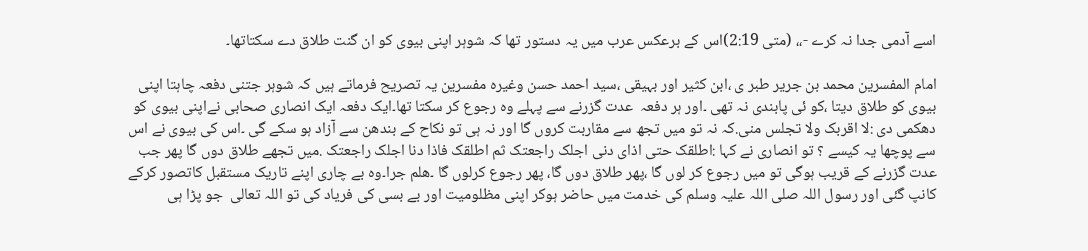اسے آدمی جدا نہ کرے -،، (متی 2:19)اس کے برعکس عرب میں یہ دستور تھا کہ شوہر اپنی بیوی کو ان گنت طلاق دے سکتاتھا۔

امام المفسرین محمد بن جریر طبر ی ،ابن کثیر اور بہیقی ،سید احمد حسن وغیرہ مفسرین یہ تصریح فرماتے ہیں کہ شوہر جتنی دفعہ چاہتا اپنی بیوی کو طلاق دیتا ،کو ئی پابندی نہ تھی ۔اور ہر دفعہ  عدت گزرنے سے پہلے وہ رجوع کر سکتا تھا۔ایک دفعہ ایک انصاری صحابی نےاپنی بیوی کو دھکمی دی :لا اقربک ولا تجلس منی.کہ نہ تو میں تجھ سے مقاربت کروں گا اور نہ ہی تو نکاح کے بندھن سے آزاد ہو سکے گی ۔اس کی بیوی نے اس سے پوچھا یہ کیسے ؟ تو انصاری نے کہا :اطلقک حتی اذای دنی اجلک راجعتک ثم اطلقک فاذا دنا اجلک راجعتک .میں تجھے طلاق دوں گا پھر جب عدت گزرنے کے قریب ہوگی تو میں رجوع کر لوں گا ،پھر طلاق دوں گا، پھر رجوع کرلوں گا ۔ھلم جرا۔وہ بے چاری اپنے تاریک مستقبل کاتصور کرکے کانپ گئی اور رسول اللہ صلی اللہ علیہ وسلم کی خدمت میں حاضر ہوکر اپنی مظلومیت اور بے بسی کی فریاد کی تو اللہ تعالی  جو پڑا ہی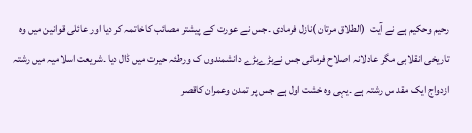رحیم وحکیم ہے نے آیت  (الطلاق مرتان )نازل فرمادی ۔جس نے عورت کے پیشتر مصائب کاخاتمہ کر دیا اور عائلی قوانین میں وہ تاریخی انقلابی مگر عادلانہ اصلاح فرمائی جس نےبڑےبڑے دانشمندوں ک ورطئہ حیرت میں ڈال دیا ۔شریعت اسلامیہ میں رشتہ ازدواج ایک مقد س رشتہ ہے ۔یہی وہ خشت اول ہے جس پر تمدن وعمران کاقصر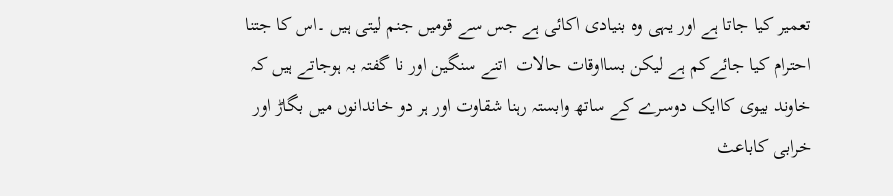تعمیر کیا جاتا ہے اور یہی وہ بنیادی اکائی ہے جس سے قومیں جنم لیتی ہیں ۔اس کا جتنا احترام کیا جائےکم ہے لیکن بسااوقات حالات  اتنے سنگین اور نا گفتہ بہ ہوجاتے ہیں کہ خاوند بیوی کاایک دوسرے کے ساتھ وابستہ رہنا شقاوت اور ہر دو خاندانوں میں بگاڑ اور خرابی کاباعث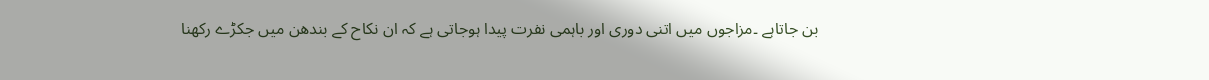بن جاتاہے ۔مزاجوں میں اتنی دوری اور باہمی نفرت پیدا ہوجاتی ہے کہ ان نکاح کے بندھن میں جکڑے رکھنا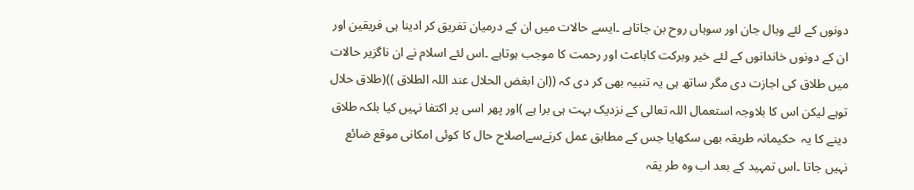دونوں کے لئے وبال جان اور سوہاں روح بن جاتاہے ۔ایسے حالات میں ان کے درمیان تفریق کر ادینا ہی فریقین اور ان کے دونوں خاندانوں کے لئے خیر وبرکت کاباعث اور رحمت کا موجب ہوتاہے ۔اس لئے اسلام نے ان ناگزیر حالات میں طلاق کی اجازت دی مگر ساتھ ہی یہ تنبیہ بھی کر دی کہ ((ان ابغض الحلال عند اللہ الطلاق ))(طلاق حلال توہے لیکن اس کا بلاوجہ استعمال اللہ تعالی کے نزدیک بہت ہی برا ہے )اور پھر اسی پر اکتفا نہیں کیا بلکہ طلاق دینے کا یہ  حکیمانہ طریقہ بھی سکھایا جس کے مطابق عمل کرنےسےاصلاح حال کا کوئی امکانی موقع ضائع نہیں جاتا ۔اس تمہید کے بعد اب وہ طر یقہ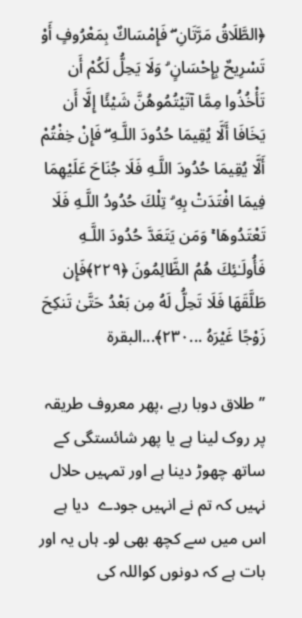﴿الطَّلَاقُ مَرَّتَانِ ۖ فَإِمْسَاكٌ بِمَعْرُوفٍ أَوْ تَسْرِيحٌ بِإِحْسَانٍ ۗ وَلَا يَحِلُّ لَكُمْ أَن تَأْخُذُوا مِمَّا آتَيْتُمُوهُنَّ شَيْئًا إِلَّا أَن يَخَافَا أَلَّا يُقِيمَا حُدُودَ اللَّـهِ ۖ فَإِنْ خِفْتُمْ أَلَّا يُقِيمَا حُدُودَ اللَّـهِ فَلَا جُنَاحَ عَلَيْهِمَا فِيمَا افْتَدَتْ بِهِ ۗ تِلْكَ حُدُودُ اللَّـهِ فَلَا تَعْتَدُوهَا ۚ وَمَن يَتَعَدَّ حُدُودَ اللَّـهِ فَأُولَـٰئِكَ هُمُ الظَّالِمُونَ ﴿٢٢٩﴾فَإِن طَلَّقَهَا فَلَا تَحِلُّ لَهُ مِن بَعْدُ حَتَّىٰ تَنكِحَ زَوْجًا غَيْرَهُ ...٢٣٠﴾...البقرۃ

’’طلاق دوبا رہے ،پھر معروف طریقہ پر روک لینا ہے یا پھر شائستگی کے ساتھ چھوڑ دینا ہے اور تمہیں حلال نہیں کہ تم نے انہیں جودے  دیا ہے اس میں سے کچھ بھی لو۔ ہاں یہ اور بات ہے کہ دونوں کواللہ کی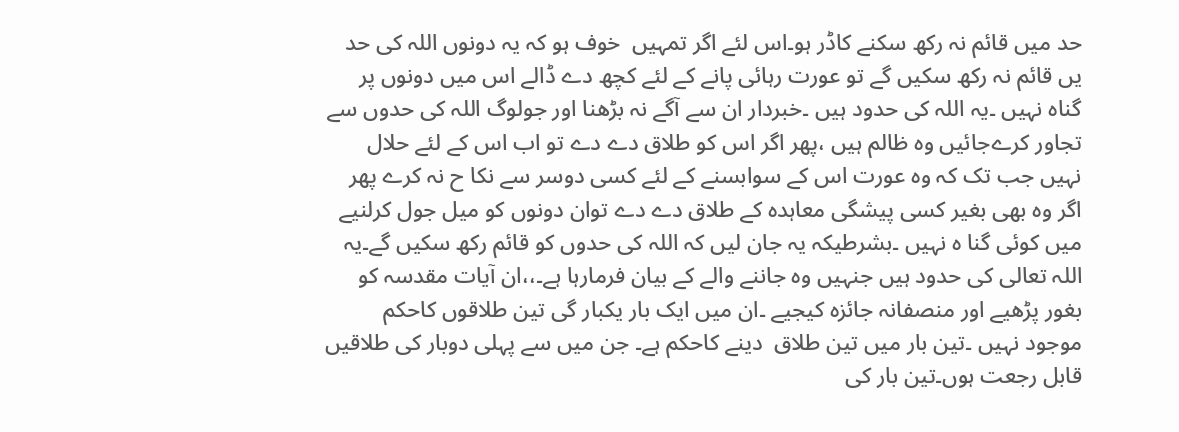حد میں قائم نہ رکھ سکنے کاڈر ہو۔اس لئے اگر تمہیں  خوف ہو کہ یہ دونوں اللہ کی حد یں قائم نہ رکھ سکیں گے تو عورت رہائی پانے کے لئے کچھ دے ڈالے اس میں دونوں پر گناہ نہیں ۔یہ اللہ کی حدود ہیں ۔خبردار ان سے آگے نہ بڑھنا اور جولوگ اللہ کی حدوں سے تجاور کرےجائیں وہ ظالم ہیں ،پھر اگر اس کو طلاق دے دے تو اب اس کے لئے حلال نہیں جب تک کہ وہ عورت اس کے سوابسنے کے لئے کسی دوسر سے نکا ح نہ کرے پھر اگر وہ بھی بغیر کسی پیشگی معاہدہ کے طلاق دے دے توان دونوں کو میل جول کرلنیے میں کوئی گنا ہ نہیں ۔بشرطیکہ یہ جان لیں کہ اللہ کی حدوں کو قائم رکھ سکیں گے۔یہ اللہ تعالی کی حدود ہیں جنہیں وہ جاننے والے کے بیان فرمارہا ہے۔،،ان آیات مقدسہ کو بغور پڑھیے اور منصفانہ جائزہ کیجیے ۔ان میں ایک بار یکبار گی تین طلاقوں کاحکم موجود نہیں ۔تین بار میں تین طلاق  دینے کاحکم ہے۔ جن میں سے پہلی دوبار کی طلاقیں قابل رجعت ہوں۔تین بار کی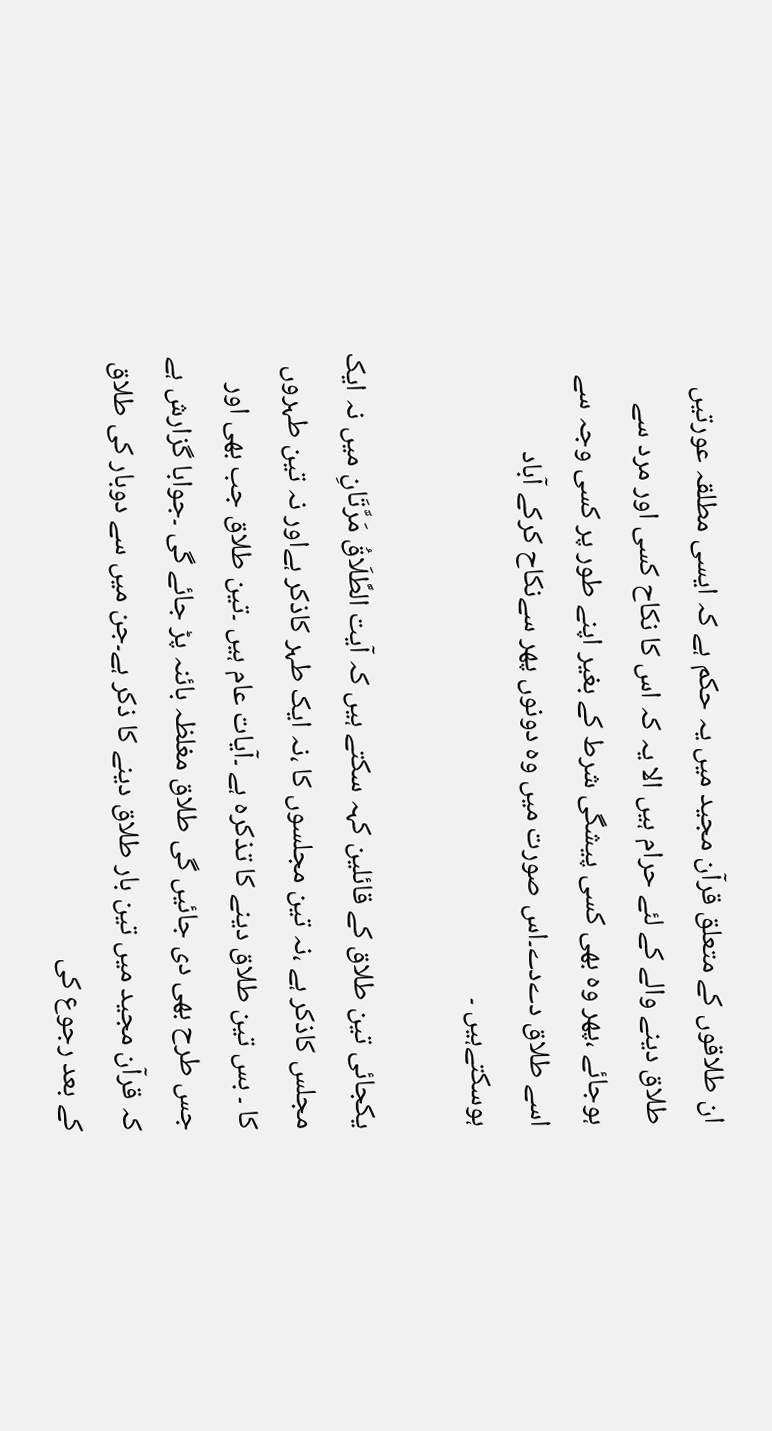ان طلاقوں کے متعلق قرآن مجید میں یہ حکم ہے کہ ایسی مطلقہ عورتیں طلاق دینے والے کے لئے حرام ہیں الا یہ کہ اس کا نکاح کسی اور مرد سے ہوجائے ،پھر وہ بھی کسی پیشگی شرط کے بغیر اپنے طور پر کسی وجہ سے اسے طلاق دےدے۔اس صورت میں وہ دونوں پھر سےنکاح کرکے آباد ہوسکتےہیں ۔

یکجائی تین طلاق کے قائلین کہہ سکتے ہیں کہ آیت الطَّلَاقُ مَرَّتَانِ میں نہ ایک مجلس کاذکر ہے ،نہ تین مجلسوں کا ،نہ ایک طہر کاذکر ہےاور نہ تین طہروں کا ۔ بس تین طلاق دینے کا تذکرہ ہے ۔آیات عام ہیں ۔تین طلاق جب بھی اور جس طرح بھی دی جائیں گی طلاق مغلظہ بائنہ پڑ جائے گی ۔جوابا گزارش ہے کہ قرآن مجید میں تین بار طلاق دینے کا ذکر ہے۔جن میں سے دوبار کی طلاق کے بعد رجوع کی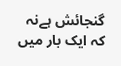گنجائش ہےنہ کہ ایک بار میں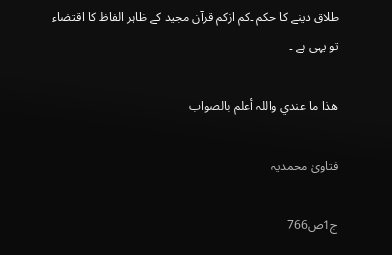طلاق دینے کا حکم ۔کم ازکم قرآن مجید کے ظاہر الفاظ کا اقتضاء تو یہی ہے ۔

ھذا ما عندي واللہ أعلم بالصواب

فتاویٰ محمدیہ

ج1ص766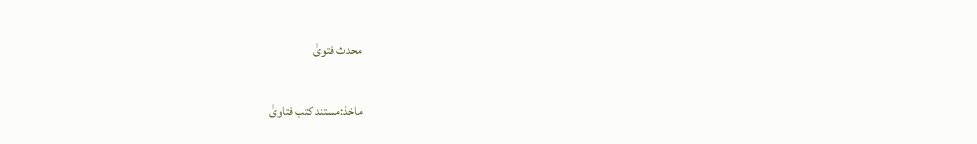محدث فتویٰ

ماخذ:مستند کتب فتاویٰ